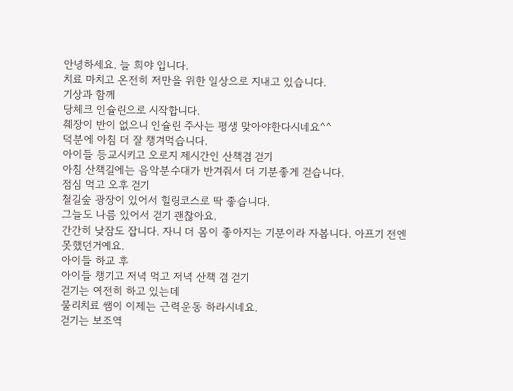안녕하세요. 늘 희야 입니다.
치료 마치고 온전히 저만을 위한 일상으로 지내고 있습니다.
기상과 함께
당체크 인슐린으로 시작합니다.
췌장이 반이 없으니 인슐린 주사는 평생 맞아야한다시네요^^
덕분에 아침 더 잘 챙겨먹습니다.
아이들 등교시키고 오로지 제시간인 산책겸 걷기
아침 산책길에는 음악분수대가 반겨줘서 더 기분좋게 걷습니다.
점심 먹고 오후 걷기
철길숲 광장이 있어서 힐링코스로 딱 좋습니다.
그늘도 나름 있어서 걷기 괜찮아요.
간간히 낮잠도 잡니다. 자니 더 몸이 좋아지는 기분이라 자봅니다. 아프기 전엔 못했던거예요.
아이들 하교 후
아이들 챙기고 저녁 먹고 저녁 산책 겸 걷기
걷기는 여전히 하고 있는데
물리치료 쌤이 이제는 근력운동 하라시네요.
걷기는 보조역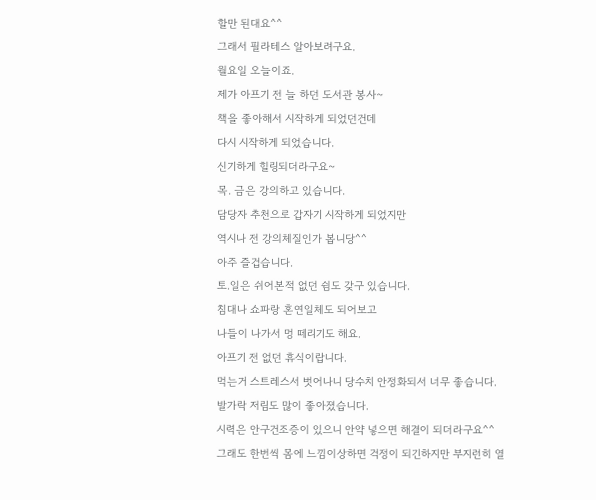할만 된대요^^
그래서 필라테스 알아보려구요.
월요일 오늘이죠.
제가 아프기 전 늘 하던 도서관 봉사~
책을 좋아해서 시작하게 되었던건데
다시 시작하게 되었습니다.
신기하게 힐링되더라구요~
목. 금은 강의하고 있습니다.
담당자 추천으로 갑자기 시작하게 되었지만
역시나 전 강의체질인가 봅니당^^
아주 즐겁습니다.
토.일은 쉬어본적 없던 쉼도 갖구 있습니다.
침대나 쇼파랑 혼연일체도 되어보고
나들이 나가서 멍 떼리기도 해요.
아프기 전 없던 휴식이랍니다.
먹는거 스트레스서 벗어나니 당수치 안정화되서 너무 좋습니다.
발가락 저림도 많이 좋아졌습니다.
시력은 안구건조증이 있으니 안약 넣으면 해결이 되더라구요^^
그래도 한번씩 몸에 느낌이상하면 걱정이 되긴하지만 부지런히 열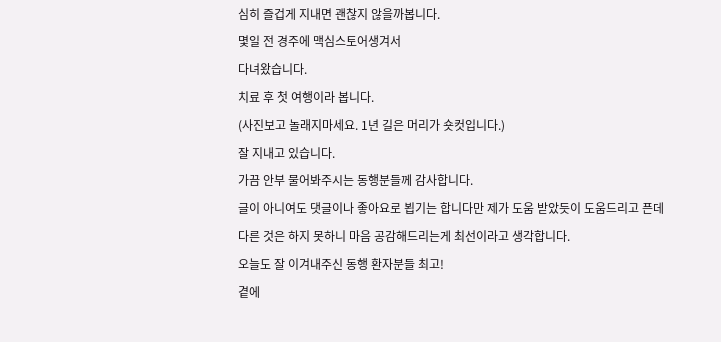심히 즐겁게 지내면 괜찮지 않을까봅니다.
몇일 전 경주에 맥심스토어생겨서
다녀왔습니다.
치료 후 첫 여행이라 봅니다.
(사진보고 놀래지마세요. 1년 길은 머리가 숏컷입니다.)
잘 지내고 있습니다.
가끔 안부 물어봐주시는 동행분들께 감사합니다.
글이 아니여도 댓글이나 좋아요로 뵙기는 합니다만 제가 도움 받았듯이 도움드리고 픈데
다른 것은 하지 못하니 마음 공감해드리는게 최선이라고 생각합니다.
오늘도 잘 이겨내주신 동행 환자분들 최고!
곁에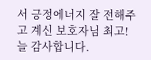서 긍정에너지 잘 전해주고 계신 보호자님 최고!
늘 감사합니다.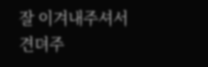잘 이겨내주셔서 견뎌주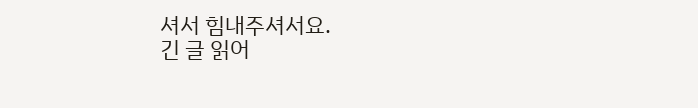셔서 힘내주셔서요.
긴 글 읽어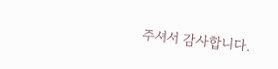주셔서 감사합니다.